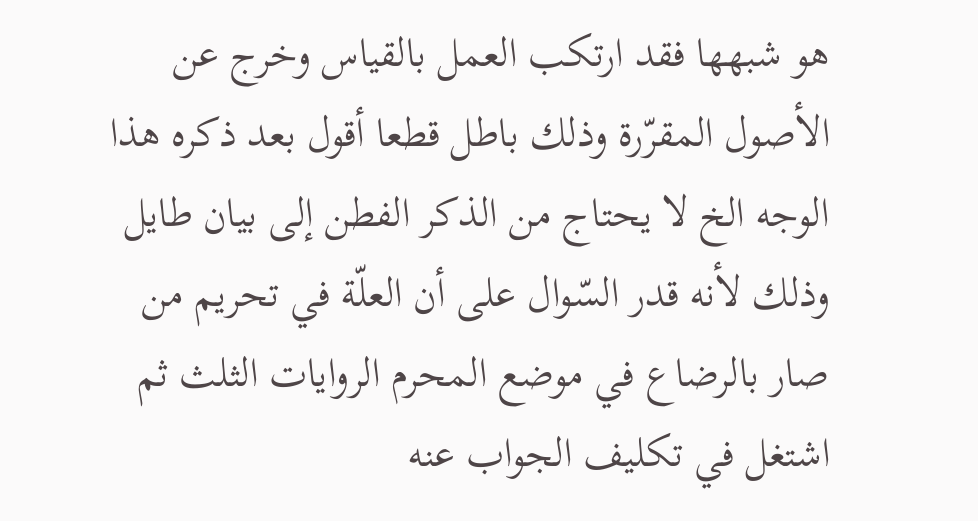هو شبهها فقد ارتكب العمل بالقياس وخرج عن الأصول المقرّرة وذلك باطل قطعا أقول بعد ذكره هذا الوجه الخ لا يحتاج من الذكر الفطن إلى بيان طايل وذلك لأنه قدر السّوال على أن العلّة في تحريم من صار بالرضاع في موضع المحرم الروايات الثلث ثم اشتغل في تكليف الجواب عنه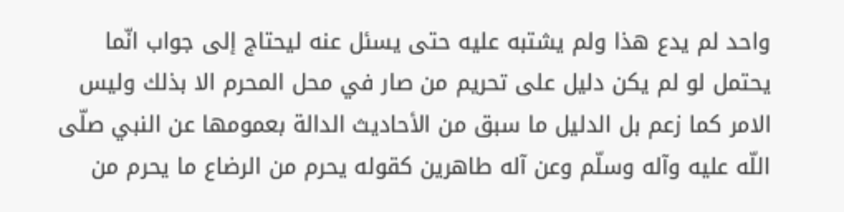واحد لم يدع هذا ولم يشتبه عليه حتى يسئل عنه ليحتاج إلى جواب انّما يحتمل لو لم يكن دليل على تحريم من صار في محل المحرم الا بذلك وليس الامر كما زعم بل الدليل ما سبق من الأحاديث الدالة بعمومها عن النبي صلّى اللّه عليه وآله وسلّم وعن آله طاهرين كقوله يحرم من الرضاع ما يحرم من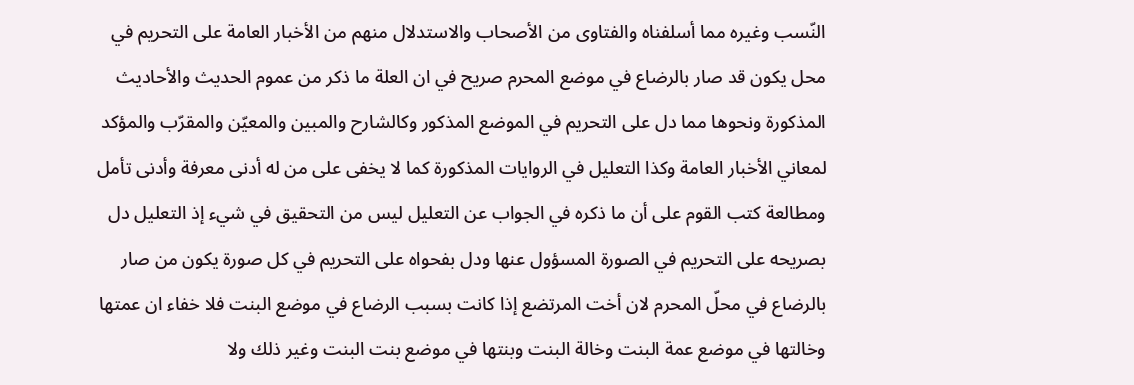النّسب وغيره مما أسلفناه والفتاوى من الأصحاب والاستدلال منهم من الأخبار العامة على التحريم في محل يكون قد صار بالرضاع في موضع المحرم صريح في ان العلة ما ذكر من عموم الحديث والأحاديث المذكورة ونحوها مما دل على التحريم في الموضع المذكور وكالشارح والمبين والمعيّن والمقرّب والمؤكد لمعاني الأخبار العامة وكذا التعليل في الروايات المذكورة كما لا يخفى على من له أدنى معرفة وأدنى تأمل ومطالعة كتب القوم على أن ما ذكره في الجواب عن التعليل ليس من التحقيق في شيء إذ التعليل دل بصريحه على التحريم في الصورة المسؤول عنها ودل بفحواه على التحريم في كل صورة يكون من صار بالرضاع في محلّ المحرم لان أخت المرتضع إذا كانت بسبب الرضاع في موضع البنت فلا خفاء ان عمتها وخالتها في موضع عمة البنت وخالة البنت وبنتها في موضع بنت البنت وغير ذلك ولا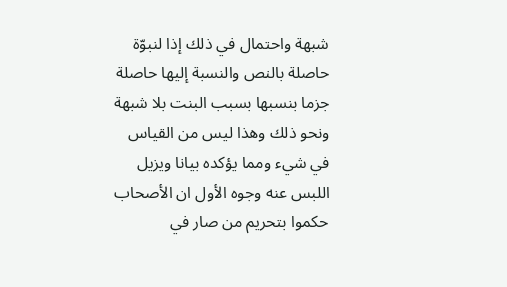شبهة واحتمال في ذلك إذا لنبوّة حاصلة بالنص والنسبة إليها حاصلة جزما بنسبها بسبب البنت بلا شبهة ونحو ذلك وهذا ليس من القياس في شيء ومما يؤكده بيانا ويزيل اللبس عنه وجوه الأول ان الأصحاب حكموا بتحريم من صار في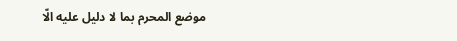موضع المحرم بما لا دليل عليه الّا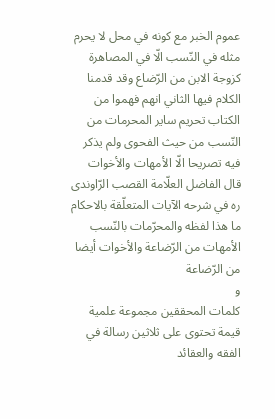عموم الخبر مع كونه في محل لا يحرم مثله في النّسب الّا في المصاهرة كزوجة الابن من الرّضاع وقد قدمنا الكلام فيها الثاني انهم فهموا من الكتاب تحريم ساير المحرمات من النّسب من حيث الفحوى ولم يذكر فيه تصريحا الّا الأمهات والأخوات قال الفاضل العلّامة القصب الرّاوندى ره في شرحه الآيات المتعلّقة بالاحكام ما هذا لفظه والمحرّمات بالنّسب الأمهات من الرّضاعة والأخوات أيضا من الرّضاعة
و
كلمات المحققين مجموعة علمية قيمة تحتوى على ثلاثين رسالة في الفقه والعقائد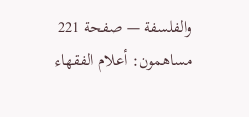والفلسفة — صفحة 221
مساهمون: أعلام الفقهاء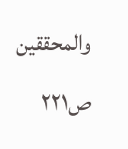والمحققين
ص٢٢١